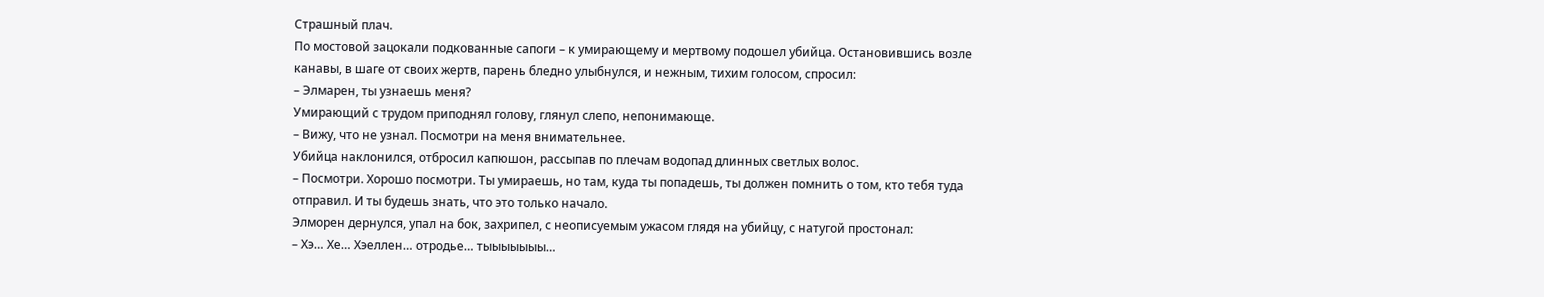Страшный плач.
По мостовой зацокали подкованные сапоги – к умирающему и мертвому подошел убийца. Остановившись возле канавы, в шаге от своих жертв, парень бледно улыбнулся, и нежным, тихим голосом, спросил:
– Элмарен, ты узнаешь меня?
Умирающий с трудом приподнял голову, глянул слепо, непонимающе.
– Вижу, что не узнал. Посмотри на меня внимательнее.
Убийца наклонился, отбросил капюшон, рассыпав по плечам водопад длинных светлых волос.
– Посмотри. Хорошо посмотри. Ты умираешь, но там, куда ты попадешь, ты должен помнить о том, кто тебя туда отправил. И ты будешь знать, что это только начало.
Элморен дернулся, упал на бок, захрипел, с неописуемым ужасом глядя на убийцу, с натугой простонал:
– Хэ… Хе… Хэеллен… отродье… тыыыыыыы…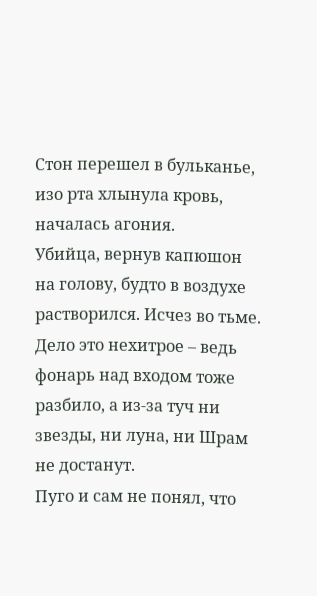Стон перешел в бульканье, изо рта хлынула кровь, началась агония.
Убийца, вернув капюшон на голову, будто в воздухе растворился. Исчез во тьме. Дело это нехитрое – ведь фонарь над входом тоже разбило, а из-за туч ни звезды, ни луна, ни Шрам не достанут.
Пуго и сам не понял, что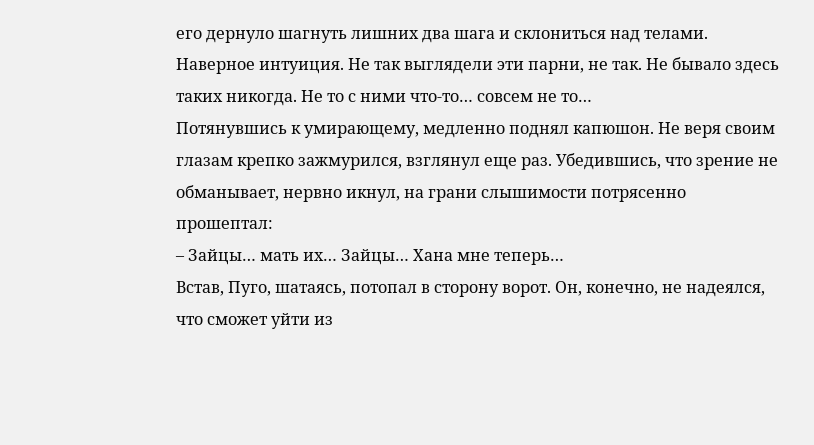его дернуло шагнуть лишних два шага и склониться над телами. Наверное интуиция. Не так выглядели эти парни, не так. Не бывало здесь таких никогда. Не то с ними что-то… совсем не то…
Потянувшись к умирающему, медленно поднял капюшон. Не веря своим глазам крепко зажмурился, взглянул еще раз. Убедившись, что зрение не обманывает, нервно икнул, на грани слышимости потрясенно прошептал:
– Зайцы… мать их… Зайцы… Хана мне теперь…
Встав, Пуго, шатаясь, потопал в сторону ворот. Он, конечно, не надеялся, что сможет уйти из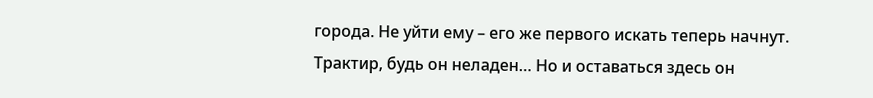города. Не уйти ему – его же первого искать теперь начнут. Трактир, будь он неладен… Но и оставаться здесь он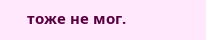тоже не мог.